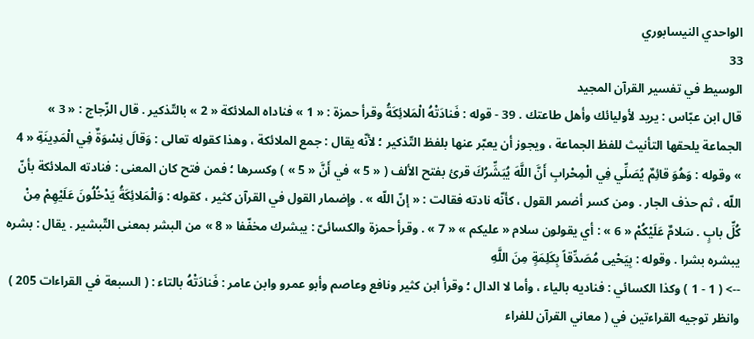الواحدي النيسابوري
33
الوسيط في تفسير القرآن المجيد
قال ابن عبّاس : يريد لأوليائك وأهل طاعتك . 39 - قوله : فَنادَتْهُ الْمَلائِكَةُ وقرأ حمزة : « 1 » فناداه الملائكة « 2 » بالتّذكير . قال الزّجاج : « 3 » الجماعة يلحقها التأنيث للفظ الجماعة ، ويجوز أن يعبّر عنها بلفظ التّذكير ؛ لأنّه يقال : جمع الملائكة ، وهذا كقوله تعالى : وَقالَ نِسْوَةٌ فِي الْمَدِينَةِ « 4 » وقوله : وَهُوَ قائِمٌ يُصَلِّي فِي الْمِحْرابِ أَنَّ اللَّهَ يُبَشِّرُكَ قرئ بفتح الألف ( « 5 » في أَنَّ « 5 » ) وكسرها ؛ فمن فتح كان المعنى : فنادته الملائكة بأنّ اللّه ، ثم حذف الجار . ومن كسر أضمر القول ، كأنّه نادته فقالت : « إنّ اللّه » . وإضمار القول في القرآن كثير ، كقوله : وَالْمَلائِكَةُ يَدْخُلُونَ عَلَيْهِمْ مِنْ كُلِّ بابٍ . سَلامٌ عَلَيْكُمْ « 6 » : أي يقولون سلام « عليكم » « 7 » . وقرأ حمزة والكسائىّ : يبشرك مخفّفا « 8 » من البشر بمعنى التّبشير . يقال : بشره يبشره بشرا . وقوله : بِيَحْيى مُصَدِّقاً بِكَلِمَةٍ مِنَ اللَّهِ
--> ( 1 - 1 ) وكذا الكسائي : فناديه بالياء ، وأما لا الدال ؛ وقرأ ابن كثير ونافع وعاصم وأبو عمرو وابن عامر : فَنادَتْهُ بالتاء : ( السبعة في القراءات 205 ) وانظر توجيه القراءتين في ( معاني القرآن للفراء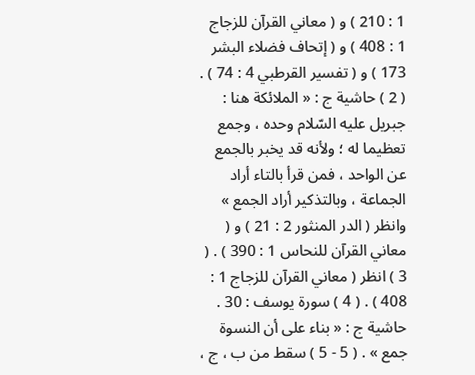1 : 210 ) و ( معاني القرآن للزجاج 1 : 408 ) و ( إتحاف فضلاء البشر 173 ) و ( تفسير القرطبي 4 : 74 ) . ( 2 ) حاشية ج : « الملائكة هنا : جبريل عليه السّلام وحده ، وجمع تعظيما له ؛ ولأنه قد يخبر بالجمع عن الواحد ، فمن قرأ بالتاء أراد الجماعة ، وبالتذكير أراد الجمع » وانظر ( الدر المنثور 2 : 21 ) و ( معاني القرآن للنحاس 1 : 390 ) . ( 3 ) انظر ( معاني القرآن للزجاج 1 : 408 ) . ( 4 ) سورة يوسف : 30 . حاشية ج : « بناء على أن النسوة جمع » . ( 5 - 5 ) سقط من ب ، ج ،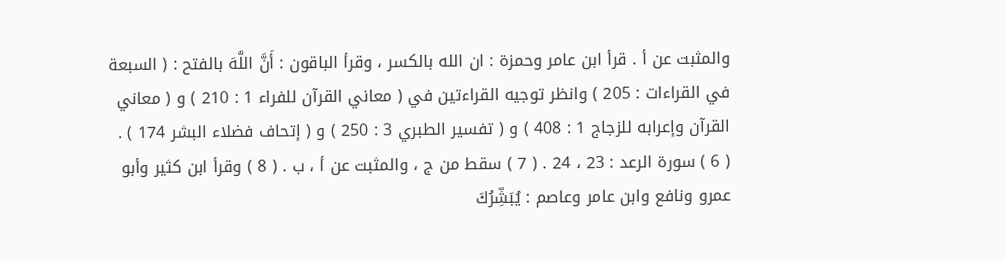والمثبت عن أ . قرأ ابن عامر وحمزة : ان الله بالكسر ، وقرأ الباقون : أَنَّ اللَّهَ بالفتح : ( السبعة في القراءات : 205 ) وانظر توجيه القراءتين في ( معاني القرآن للفراء 1 : 210 ) و ( معاني القرآن وإعرابه للزجاج 1 : 408 ) و ( تفسير الطبري 3 : 250 ) و ( إتحاف فضلاء البشر 174 ) . ( 6 ) سورة الرعد : 23 ، 24 . ( 7 ) سقط من ج ، والمثبت عن أ ، ب . ( 8 ) وقرأ ابن كثير وأبو عمرو ونافع وابن عامر وعاصم : يُبَشِّرُكَ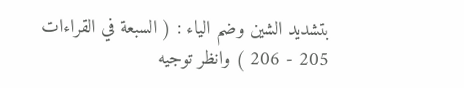بتشديد الشين وضم الياء : ( السبعة في القراءات 205 - 206 ) وانظر توجيه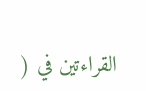القراءتين في (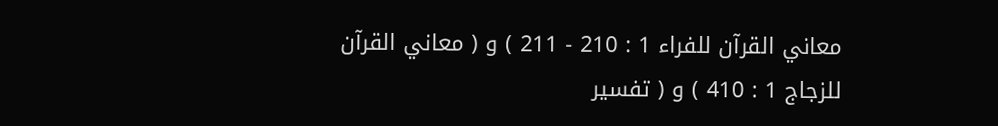معاني القرآن للفراء 1 : 210 - 211 ) و ( معاني القرآن للزجاج 1 : 410 ) و ( تفسير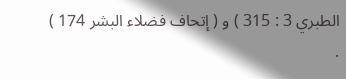الطبري 3 : 315 ) و ( إتحاف فضلاء البشر 174 ) .